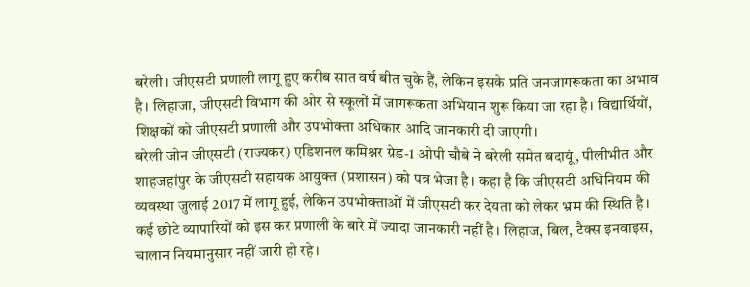बरेली। जीएसटी प्रणाली लागू हुए करीब सात वर्ष बीत चुके हैं, लेकिन इसके प्रति जनजागरूकता का अभाव है। लिहाजा, जीएसटी विभाग की ओर से स्कूलों में जागरूकता अभियान शुरू किया जा रहा है। विद्यार्थियों, शिक्षकों को जीएसटी प्रणाली और उपभोक्ता अधिकार आदि जानकारी दी जाएगी।
बरेली जोन जीएसटी (राज्यकर) एडिशनल कमिश्नर ग्रेड-1 ओपी चौबे ने बरेली समेत बदायूं, पीलीभीत और शाहजहांपुर के जीएसटी सहायक आयुक्त (प्रशासन) को पत्र भेजा है। कहा है कि जीएसटी अधिनियम की व्यवस्था जुलाई 2017 में लागू हुई, लेकिन उपभोक्ताओं में जीएसटी कर देयता को लेकर भ्रम की स्थिति है। कई छोटे व्यापारियों को इस कर प्रणाली के बारे में ज्यादा जानकारी नहीं है। लिहाज, बिल, टैक्स इनवाइस, चालान नियमानुसार नहीं जारी हो रहे।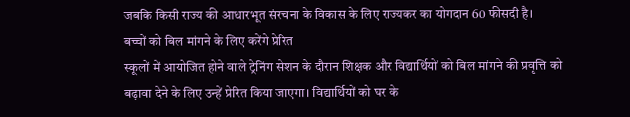जबकि किसी राज्य की आधारभूत संरचना के विकास के लिए राज्यकर का योगदान 60 फीसदी है।
बच्चों को बिल मांगने के लिए करेंगे प्रेरित
स्कूलों में आयोजित होने वाले ट्रेनिंग सेशन के दौरान शिक्षक और विद्यार्थियों को बिल मांगने की प्रवृत्ति को बढ़ावा देने के लिए उन्हें प्रेरित किया जाएगा। विद्यार्थियों को घर के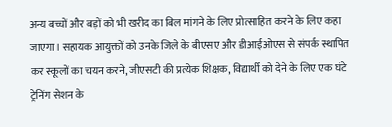अन्य बच्चों और बड़ों को भी खरीद का बिल मांगने के लिए प्रोत्साहित करने के लिए कहा जाएगा। सहायक आयुक्तों को उनके जिले के बीएसए और डीआईओएस से संपर्क स्थापित कर स्कूलों का चयन करने, जीएसटी की प्रत्येक शिक्षक, विद्यार्थी को देने के लिए एक घंटे ट्रेनिंग सेशन के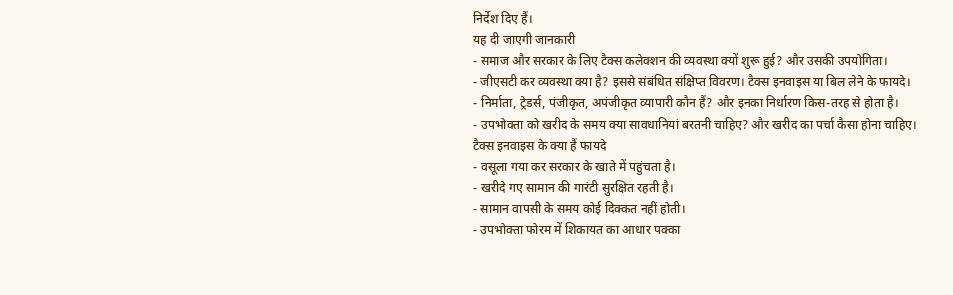निर्देश दिए हैं।
यह दी जाएगी जानकारी
- समाज और सरकार के लिए टैक्स कलेक्शन की व्यवस्था क्यों शुरू हुई? और उसकी उपयोगिता।
- जीएसटी कर व्यवस्था क्या है? इससे संबंधित संक्षिप्त विवरण। टैक्स इनवाइस या बिल लेने के फायदे।
- निर्माता, ट्रेडर्स, पंजीकृत, अपंजीकृत व्यापारी कौन हैं? और इनका निर्धारण किस-तरह से होता है।
- उपभोक्ता को खरीद के समय क्या सावधानियां बरतनी चाहिए? और खरीद का पर्चा कैसा होना चाहिए।
टैक्स इनवाइस के क्या हैं फायदे
- वसूला गया कर सरकार के खाते में पहुंचता है।
- खरीदे गए सामान की गारंटी सुरक्षित रहती है।
- सामान वापसी के समय कोई दिक्कत नहीं होती।
- उपभोक्ता फोरम में शिकायत का आधार पक्का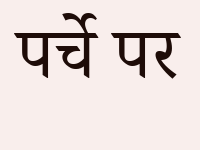पर्चे पर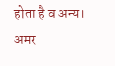होता है व अन्य।
अमर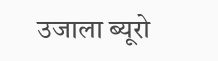उजाला ब्यूरो